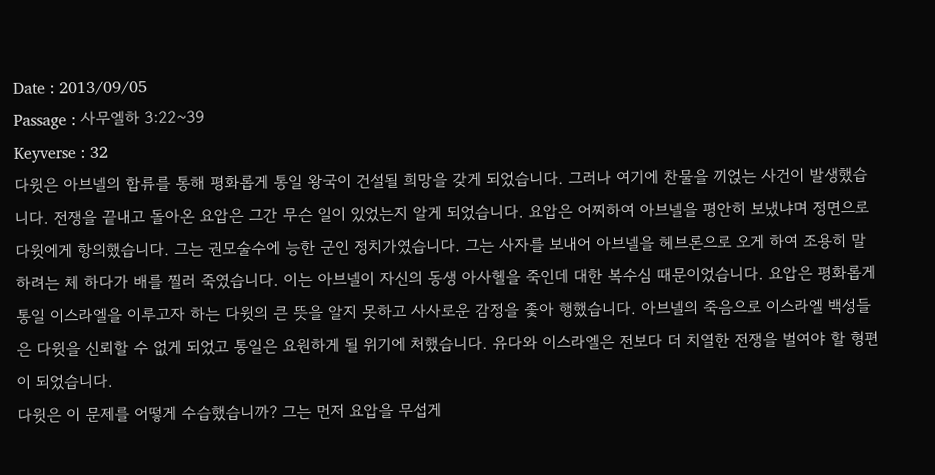Date : 2013/09/05
Passage : 사무엘하 3:22~39
Keyverse : 32
다윗은 아브넬의 합류를 통해 평화롭게 통일 왕국이 건설될 희망을 갖게 되었습니다. 그러나 여기에 찬물을 끼얹는 사건이 발생했습니다. 전쟁을 끝내고 돌아온 요압은 그간 무슨 일이 있었는지 알게 되었습니다. 요압은 어찌하여 아브넬을 평안히 보냈냐며 정면으로 다윗에게 항의했습니다. 그는 권모술수에 능한 군인 정치가였습니다. 그는 사자를 보내어 아브넬을 헤브론으로 오게 하여 조용히 말하려는 체 하다가 배를 찔러 죽였습니다. 이는 아브넬이 자신의 동생 아사헬을 죽인데 대한 복수심 때문이었습니다. 요압은 평화롭게 통일 이스라엘을 이루고자 하는 다윗의 큰 뜻을 알지 못하고 사사로운 감정을 좇아 행했습니다. 아브넬의 죽음으로 이스라엘 백성들은 다윗을 신뢰할 수 없게 되었고 통일은 요원하게 될 위기에 처했습니다. 유다와 이스라엘은 전보다 더 치열한 전쟁을 벌여야 할 형편이 되었습니다.
다윗은 이 문제를 어떻게 수습했습니까? 그는 먼저 요압을 무섭게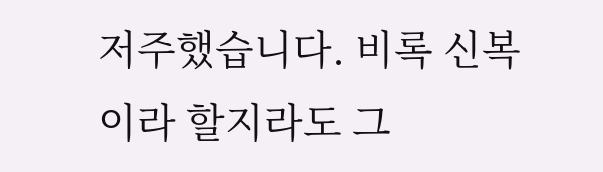저주했습니다. 비록 신복이라 할지라도 그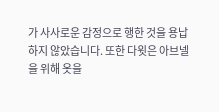가 사사로운 감정으로 행한 것을 용납하지 않았습니다. 또한 다윗은 아브넬을 위해 옷을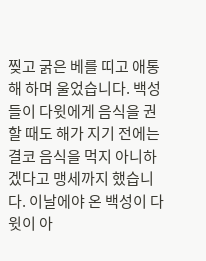찢고 굵은 베를 띠고 애통해 하며 울었습니다. 백성들이 다윗에게 음식을 권할 때도 해가 지기 전에는 결코 음식을 먹지 아니하겠다고 맹세까지 했습니다. 이날에야 온 백성이 다윗이 아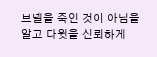브넬을 죽인 것이 아님을 알고 다윗을 신뢰하게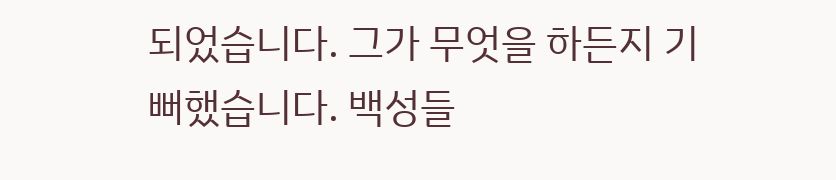되었습니다. 그가 무엇을 하든지 기뻐했습니다. 백성들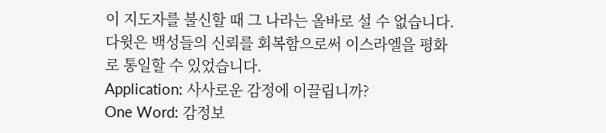이 지도자를 불신할 때 그 나라는 올바로 설 수 없습니다. 다윗은 백성들의 신뢰를 회복함으로써 이스라엘을 평화로 통일할 수 있었습니다.
Application: 사사로운 감정에 이끌립니까?
One Word: 감정보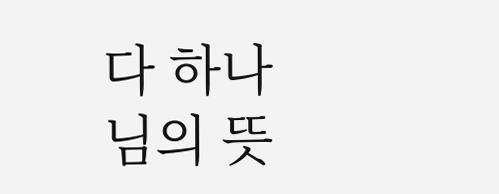다 하나님의 뜻